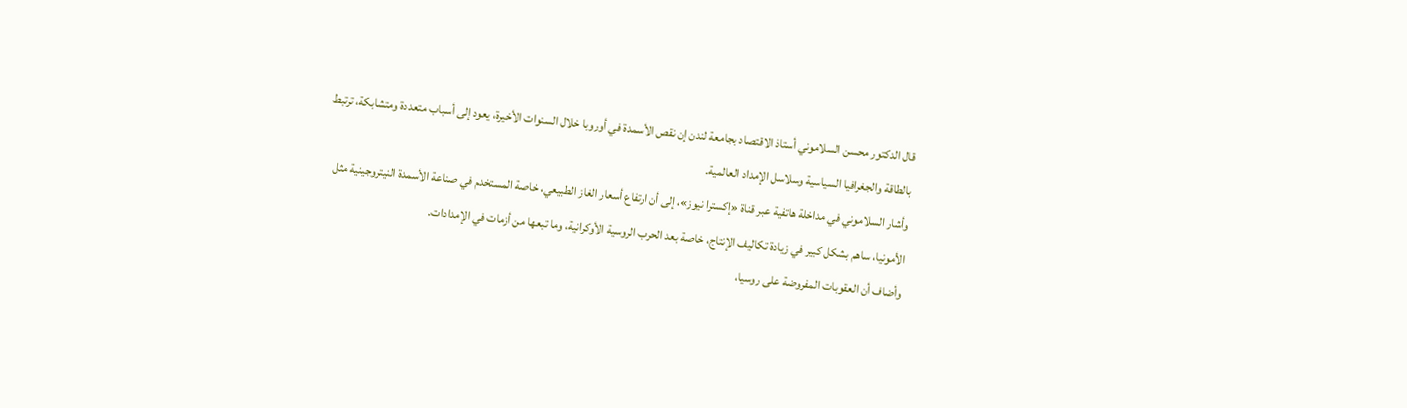قال الدكتور محسن السلاموني أستاذ الاقتصاد بجامعة لندن إن نقص الأسمدة في أوروبا خلال السنوات الأخيرة، يعود إلى أسباب متعددة ومتشابكة، ترتبط بالطاقة والجغرافيا السياسية وسلاسل الإمداد العالمية.
وأشار السلاموني في مداخلة هاتفية عبر قناة «إكسترا نيوز»، إلى أن ارتفاع أسعار الغاز الطبيعي، خاصة المستخدم في صناعة الأسمدة النيتروجينية مثل الأمونيا، ساهم بشكل كبير في زيادة تكاليف الإنتاج، خاصة بعد الحرب الروسية الأوكرانية، وما تبعها من أزمات في الإمدادات.
وأضاف أن العقوبات المفروضة على روسيا،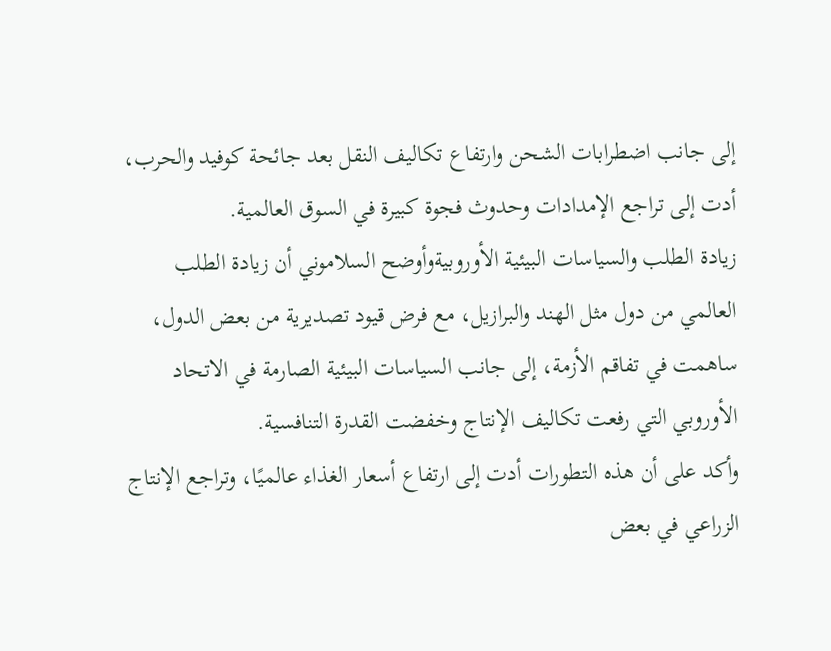إلى جانب اضطرابات الشحن وارتفاع تكاليف النقل بعد جائحة كوفيد والحرب، أدت إلى تراجع الإمدادات وحدوث فجوة كبيرة في السوق العالمية.
زيادة الطلب والسياسات البيئية الأوروبيةوأوضح السلاموني أن زيادة الطلب العالمي من دول مثل الهند والبرازيل، مع فرض قيود تصديرية من بعض الدول، ساهمت في تفاقم الأزمة، إلى جانب السياسات البيئية الصارمة في الاتحاد الأوروبي التي رفعت تكاليف الإنتاج وخفضت القدرة التنافسية.
وأكد على أن هذه التطورات أدت إلى ارتفاع أسعار الغذاء عالميًا، وتراجع الإنتاج الزراعي في بعض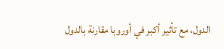الدول، مع تأثير أكبر في أوروبا مقارنة بالدول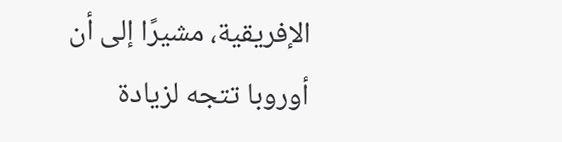الإفريقية، مشيرًا إلى أن أوروبا تتجه لزيادة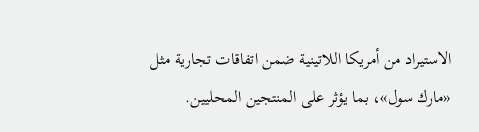الاستيراد من أمريكا اللاتينية ضمن اتفاقات تجارية مثل «مارك سول»، بما يؤثر على المنتجين المحليين.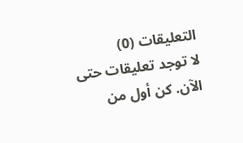التعليقات (0)
لا توجد تعليقات حتى الآن. كن أول من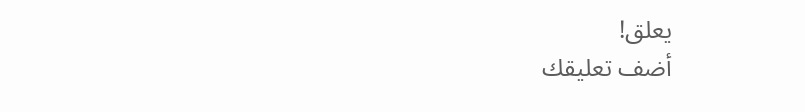يعلق!
أضف تعليقك